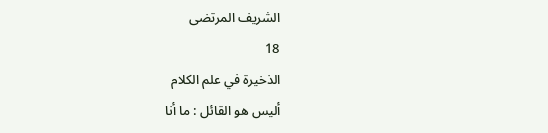الشريف المرتضى
18
الذخيرة في علم الكلام
أليس هو القائل : ما أنا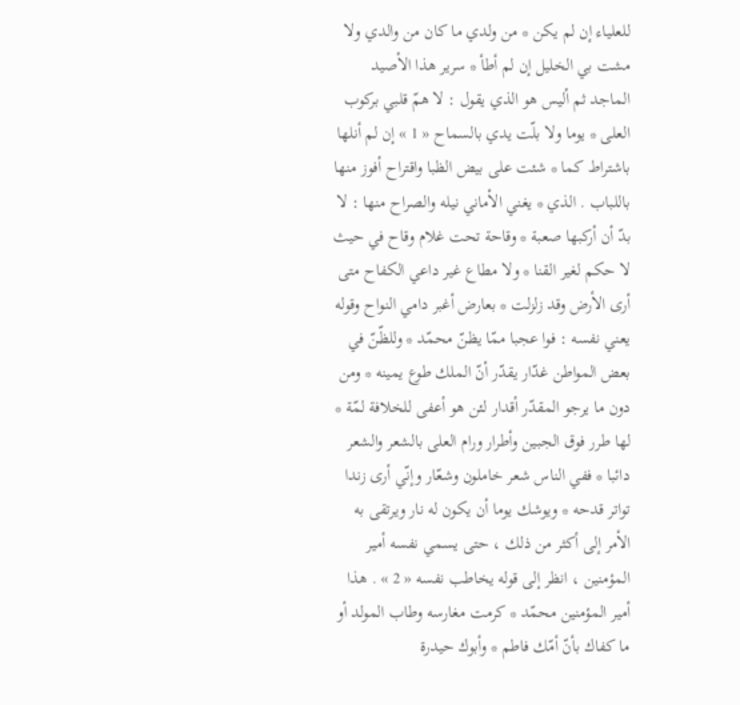للعلياء إن لم يكن * من ولدي ما كان من والدي ولا مشت بي الخليل إن لم أطأ * سرير هذا الأصيد الماجد ثم أليس هو الذي يقول : لا همّ قلبي بركوب العلى * يوما ولا بلّت يدي بالسماح « 1 » إن لم أنلها باشتراط كما * شئت على بيض الظبا واقتراح أفوز منها باللباب . الذي * يغني الأماني نيله والصراح منها : لا بدّ أن أركبها صعبة * وقاحة تحت غلام وقاح في حيث لا حكم لغير القنا * ولا مطاع غير داعي الكفاح متى أرى الأرض وقد زلزلت * بعارض أغبر دامي النواح وقوله يعني نفسه : فوا عجبا ممّا يظنّ محمّد * وللظّنّ في بعض المواطن غدّار يقدّر أنّ الملك طوع يمينه * ومن دون ما يرجو المقدّر أقدار لئن هو أعفى للخلافة لمّة * لها طرر فوق الجبين وأطرار ورام العلى بالشعر والشعر دائبا * ففي الناس شعر خاملون وشعّار وإنّي أرى زندا تواتر قدحه * ويوشك يوما أن يكون له نار ويرتقى به الأمر إلى أكثر من ذلك ، حتى يسمي نفسه أمير المؤمنين ، انظر إلى قوله يخاطب نفسه « 2 » . هذا أمير المؤمنين محمّد * كرمت مغارسه وطاب المولد أو ما كفاك بأنّ أمّك فاطم * وأبوك حيدرة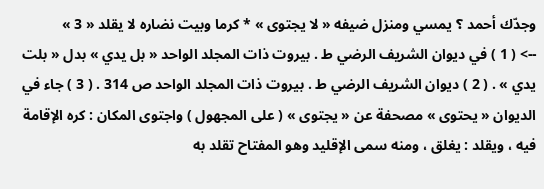وجدّك أحمد ؟ يمسي ومنزل ضيفه « لا يجتوى » * كرما وبيت نضاره لا يقلد « 3 »
--> ( 1 ) في ديوان الشريف الرضي ط . بيروت ذات المجلد الواحد « بل يدي » بدل « بلت يدي » . ( 2 ) ديوان الشريف الرضي ط . بيروت ذات المجلد الواحد ص 314 . ( 3 ) جاء في الديوان « يحتوى » مصحفة عن « يجتوى » ( على المجهول ) واجتوى المكان : كره الإقامة فيه ، ويقلد : يغلق ، ومنه سمى الإقليد وهو المفتاح تقلد به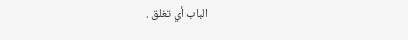الباب أي تغلق .